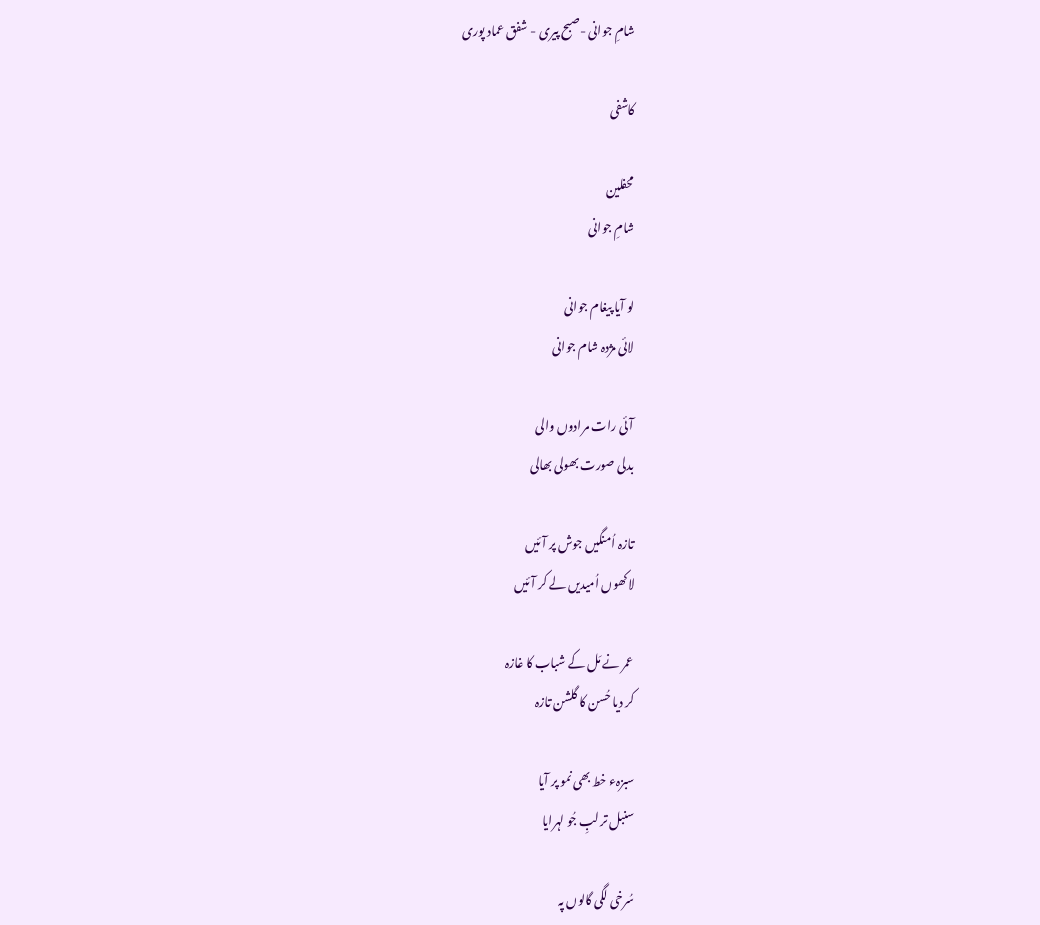شامِ جوانی -صبح پیری - شفق عماد پوری

کاشفی

محفلین
شامِ جوانی

لو آیا پیغام جوانی
لائی مژدہ شام جوانی

آئی رات مرادوں والی
بدلی صورت بھولی بھالی

تازہ اُمنگیں جوش پر آئیں
لاکھوں اُمیدیں لے کر آئیں

عمر نے مَل کے شباب کا غازہ
کر دیا حُسن کا گلشن تازہ

سبزہء خط بھی نمو پر آیا
سنبل تر لبِ جُو لہرایا

سُرخی لگی گالوں پہ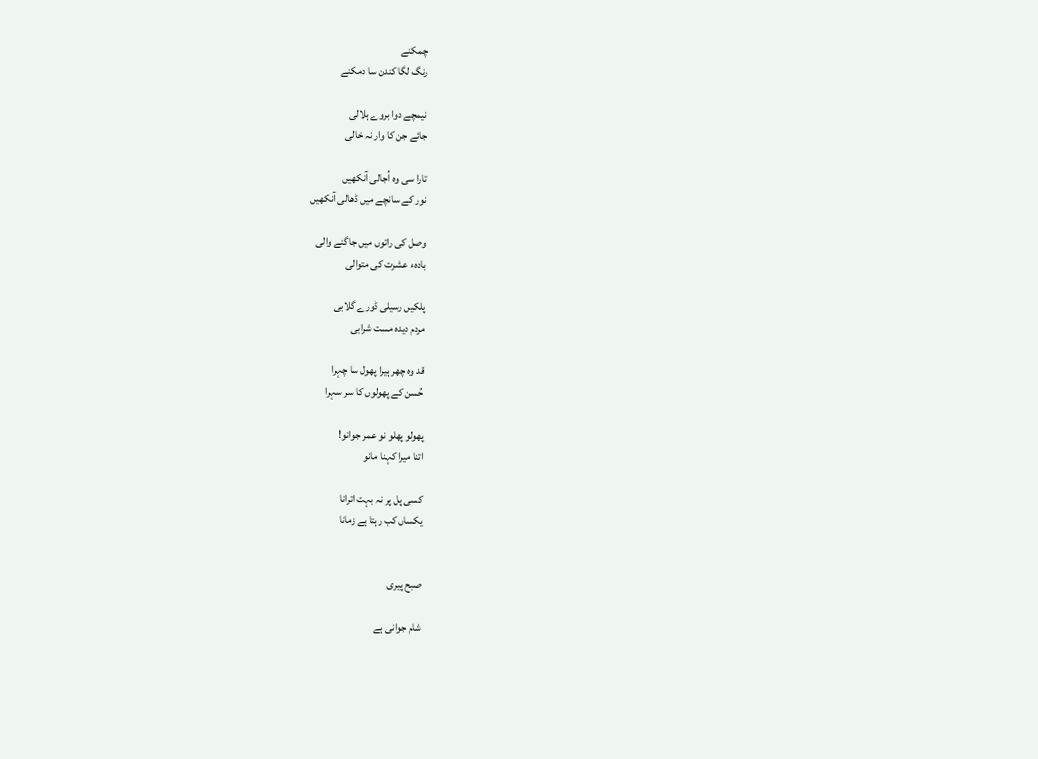چمکنے
رنگ لگا کندن سا دمکنے

نیمچے دوا بروے ہلالی
جائے جن کا وار نہ خالی

تارا سی وہ اُجالی آنکھیں
نور کے سانچے میں ڈھالی آنکھیں

وصل کی راتوں میں جاگنے والی
بادہء عشرت کی متوالی

پلکیں رسیلی ڈورے گلابی
مردم دیدہ مست شرابی

قد وہ چھر ہیرا پھول سا چہرا
حُسن کے پھولوں کا سر سہرا

پھولو پھلو نو عمر جوانو!
اتنا میرا کہنا مانو

کسی پل پر نہ بہت اترانا
یکساں کب رہتا ہے زمانا


صبح پیری

شام جوانی ہے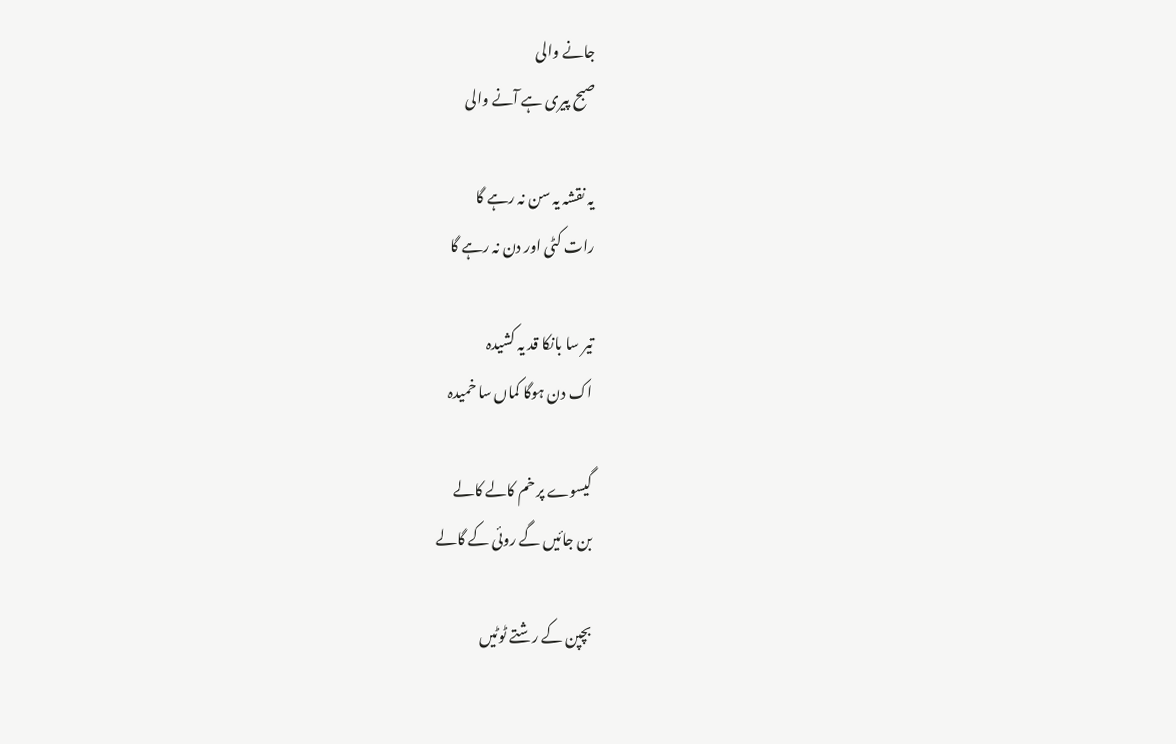جانے والی
صبح پیری ہے آنے والی

یہ نقشہ یہ سن نہ رہے گا
رات کٹی اور دن نہ رہے گا

تیر سا بانکا قد یہ کشیدہ
اک دن ہوگا کماں سا خمیدہ

گیسوے پر خم کالے کالے
بن جائیں گے روئی کے گالے

بچپن کے رشتے ٹوٹیں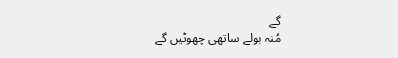گے
مُنہ بولے ساتھی چھوٹیں گے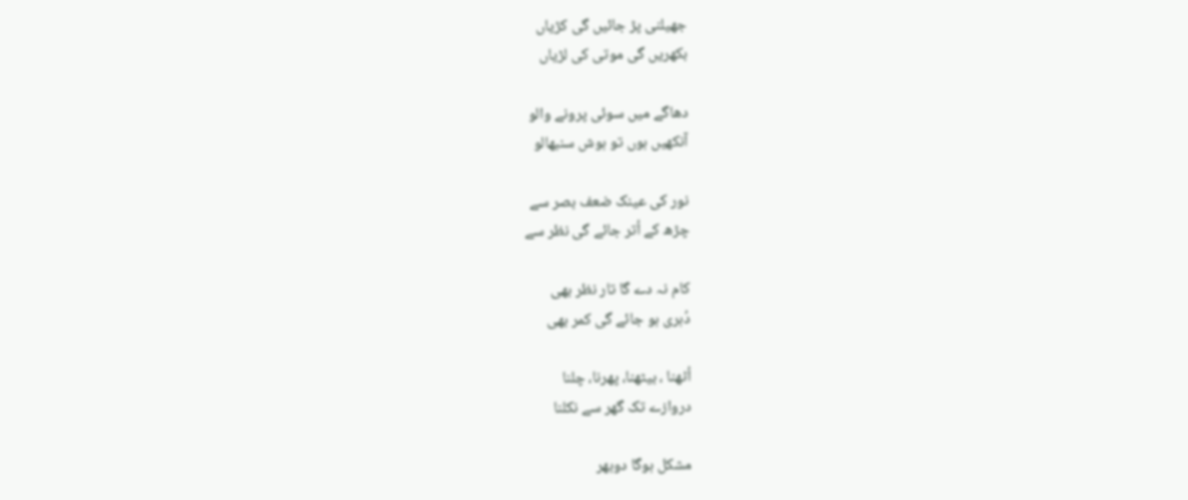جھیلنی پڑ جائیں گی کڑیاں
بکھریں گی موتی کی لڑیاں

دھاگے میں سوئی پرونے والو
آنکھیں ہوں تو ہوش سنبھالو

نور کی عینک ضعف بصر سے
چڑھ کے اُتر جائے گی نظر سے

کام نہ دے گا تار نظر بھی
دُہری ہو جائے گی کمر بھی

اُٹھنا ، بیٹھنا، پھرنا، چلنا
دروازے تک گھر سے نکلنا

مشکل ہوگا دوبھر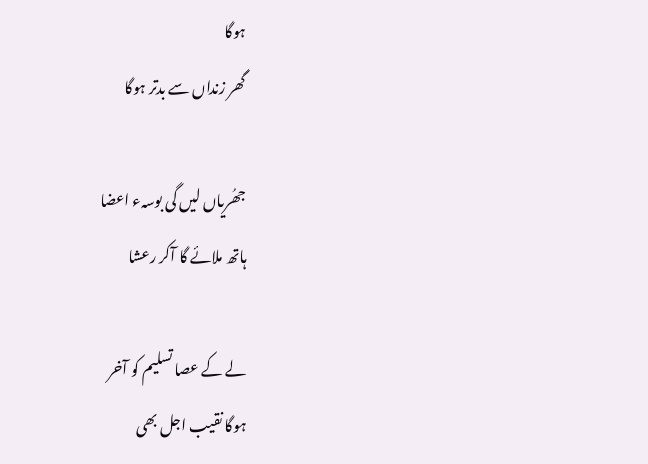ہوگا
گھر زنداں سے بدتر ہوگا

جھُریاں لیں گی بوسہء اعضا
ہاتھ ملائے گا آکر رعشا

لے کے عصا تسلیم کو آخر
ہوگا نقیب اجل بھی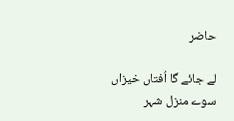حاضر

لے جائے گا اُفتاں خیزاں
سوے منزل شہر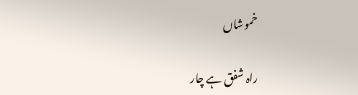خموشاں

راہ شفق ہے چار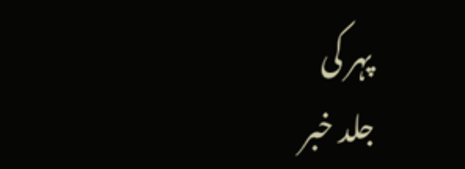پہر کی
جلد خبر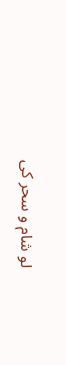لو شام و سحر کی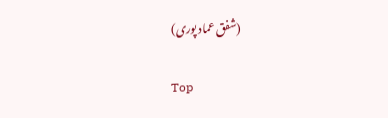(شفق عماد پوری)

Top